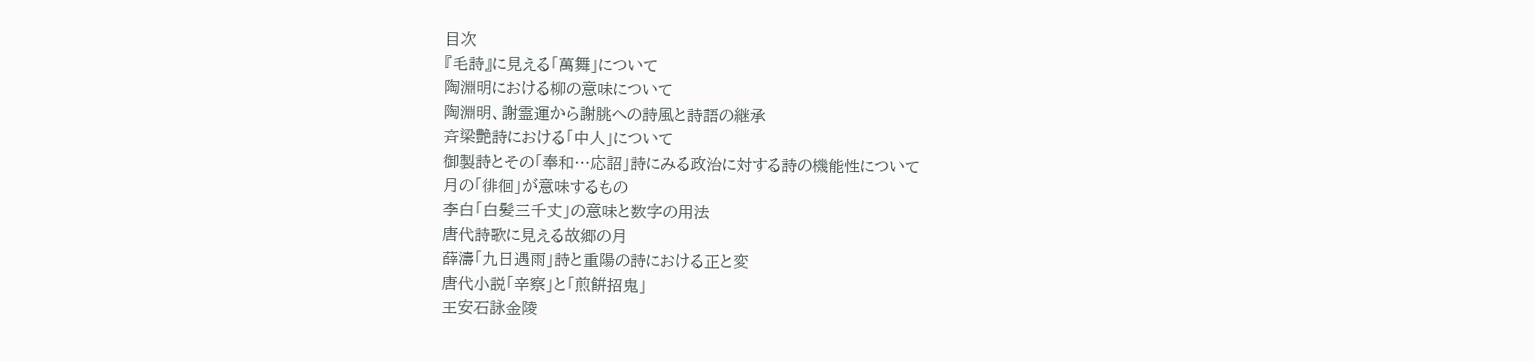目次
『毛詩』に見える「萬舞」について
陶淵明における柳の意味について
陶淵明、謝霊運から謝朓への詩風と詩語の継承
斉梁艶詩における「中人」について
御製詩とその「奉和…応詔」詩にみる政治に対する詩の機能性について
月の「徘徊」が意味するもの
李白「白髪三千丈」の意味と数字の用法
唐代詩歌に見える故郷の月
薛濤「九日遇雨」詩と重陽の詩における正と変
唐代小説「辛察」と「煎餠招鬼」
王安石詠金陵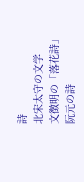詩
北宋太守の文学
文徴明の「落花詩」
阮元の詩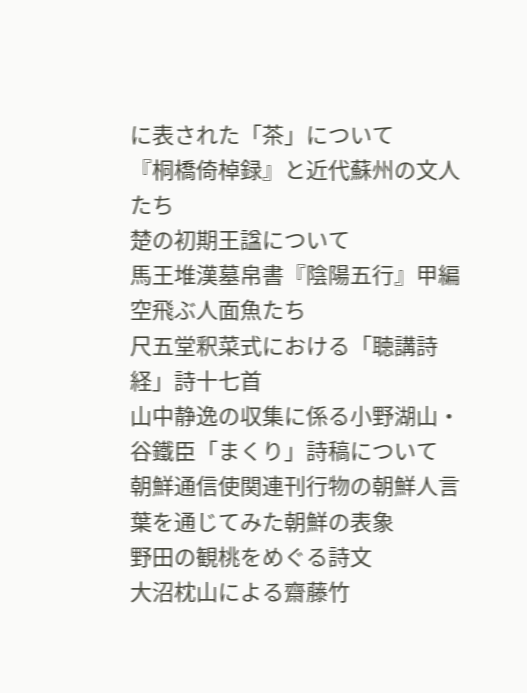に表された「茶」について
『桐橋倚棹録』と近代蘇州の文人たち
楚の初期王諡について
馬王堆漢墓帛書『陰陽五行』甲編
空飛ぶ人面魚たち
尺五堂釈菜式における「聴講詩経」詩十七首
山中静逸の収集に係る小野湖山・谷鐵臣「まくり」詩稿について
朝鮮通信使関連刊行物の朝鮮人言葉を通じてみた朝鮮の表象
野田の観桃をめぐる詩文
大沼枕山による齋藤竹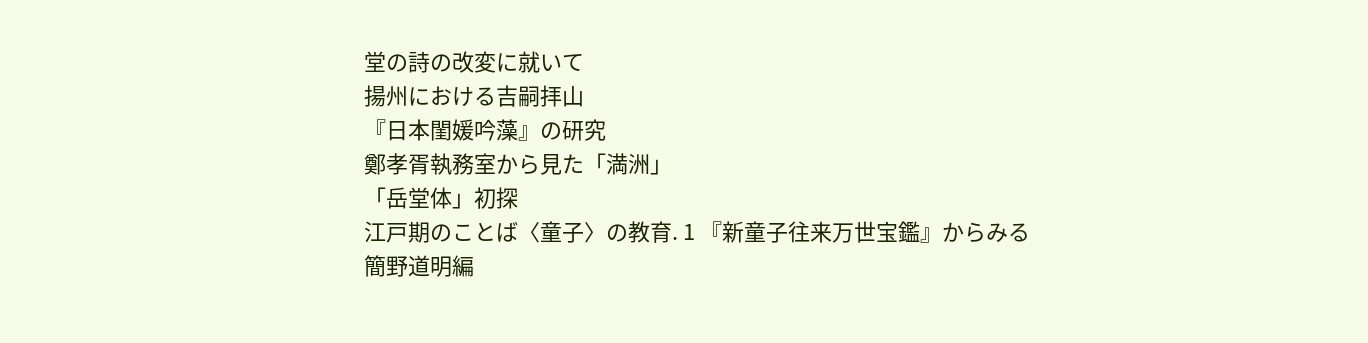堂の詩の改変に就いて
揚州における吉嗣拝山
『日本閨媛吟藻』の研究
鄭孝胥執務室から見た「満洲」
「岳堂体」初探
江戸期のことば〈童子〉の教育. 1 『新童子往来万世宝鑑』からみる
簡野道明編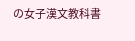の女子漢文教科書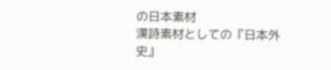の日本素材
漢詩素材としての『日本外史』